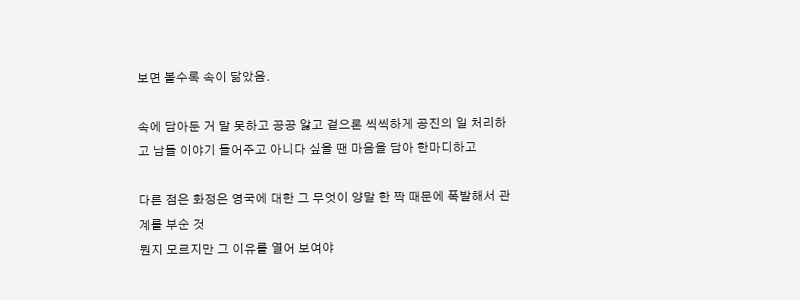보면 볼수록 속이 닮았음.

속에 담아둔 거 말 못하고 끙끙 앓고 겉으론 씩씩하게 공진의 일 처리하고 남들 이야기 들어주고 아니다 싶을 땐 마음을 담아 한마디하고

다른 점은 화정은 영국에 대한 그 무엇이 양말 한 짝 때문에 폭발해서 관계를 부순 것
뭔지 모르지만 그 이유를 열어 보여야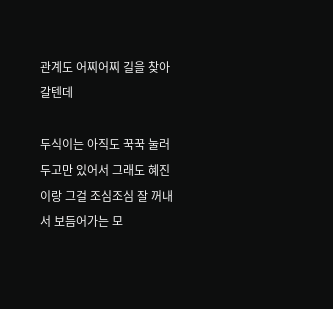관계도 어찌어찌 길을 찾아갈텐데

두식이는 아직도 꾹꾹 눌러두고만 있어서 그래도 혜진이랑 그걸 조심조심 잘 꺼내서 보듬어가는 모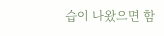습이 나왔으면 함